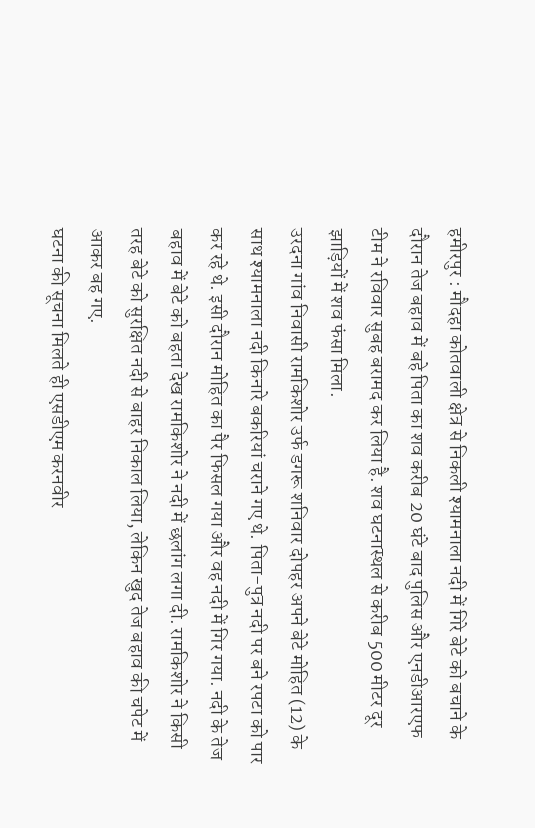हमीरपुर : मौदहा कोतवाली क्षेत्र से निकली श्यामनाला नदी में गिरे बेटे को बचाने के दौरान तेज बहाव में बहे पिता का शव करीब 20 घंटे बाद पुलिस और एनडीआरएफ टीम ने रविवार सुबह बरामद कर लिया है. शव घटनास्थल से करीब 500 मीटर दूर झाड़ियों में शव फंसा मिला.
उरदना गांव निवासी रामकिशोर उर्फ डगरू शनिवार दोपहर अपने बेटे मोहित (12) के साथ श्यामनाला नदी किनारे बकरियां चराने गए थे. पिता-पुत्र नदी पर बने रपटा को पार कर रहे थे. इसी दौरान मोहित का पैर फिसल गया और वह नदी में गिर गया. नदी के तेज बहाव में बेटे को बहता देख रामकिशोर ने नदी में छलांग लगा दी. रामकिशोर ने किसी तरह बेटे को सुरक्षित नदी से बाहर निकाल लिया, लेकिन खुद तेज बहाव की चपेट में आकर बह गए.
घटना की सूचना मिलते ही एसडीएम करनवीर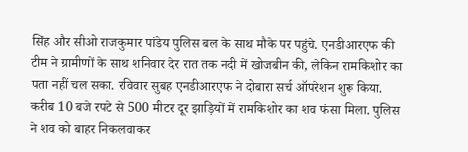सिंह और सीओ राजकुमार पांडेय पुलिस बल के साथ मौके पर पहुंचे. एनडीआरएफ की टीम ने ग्रामीणों के साथ शनिवार देर रात तक नदी में खोजबीन की, लेकिन रामकिशोर का पता नहीं चल सका. रविवार सुबह एनडीआरएफ ने दोबारा सर्च ऑपरेशन शुरू किया. करीब 10 बजे रपटे से 500 मीटर दूर झाड़ियों में रामकिशोर का शव फंसा मिला. पुलिस ने शव को बाहर निकलवाकर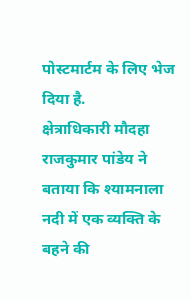पोस्टमार्टम के लिए भेज दिया है.
क्षेत्राधिकारी मौदहा राजकुमार पांडेय ने बताया कि श्यामनाला नदी में एक व्यक्ति के बहने की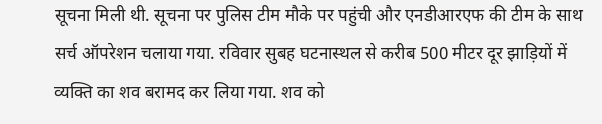सूचना मिली थी. सूचना पर पुलिस टीम मौके पर पहुंची और एनडीआरएफ की टीम के साथ सर्च ऑपरेशन चलाया गया. रविवार सुबह घटनास्थल से करीब 500 मीटर दूर झाड़ियों में व्यक्ति का शव बरामद कर लिया गया. शव को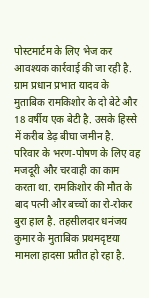पोस्टमार्टम के लिए भेज कर आवश्यक कार्रवाई की जा रही है.
ग्राम प्रधान प्रभात यादव के मुताबिक रामकिशोर के दो बेटे और 18 वर्षीय एक बेटी है. उसके हिस्से में करीब डेढ़ बीघा जमीन है. परिवार के भरण-पोषण के लिए वह मजदूरी और चरवाही का काम करता था. रामकिशोर की मौत के बाद पत्नी और बच्चों का रो-रोकर बुरा हाल है. तहसीलदार धनंजय कुमार के मुताबिक प्रथमदृष्टया मामला हादसा प्रतीत हो रहा है.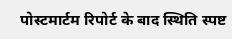पोस्टमार्टम रिपोर्ट के बाद स्थिति स्पष्ट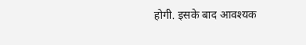होगी. इसके बाद आवश्यक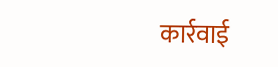कार्रवाई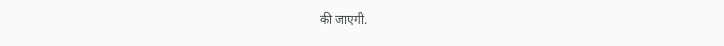की जाएगी.